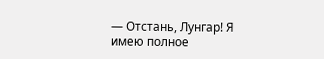― Отстань, Лунгар! Я имею полное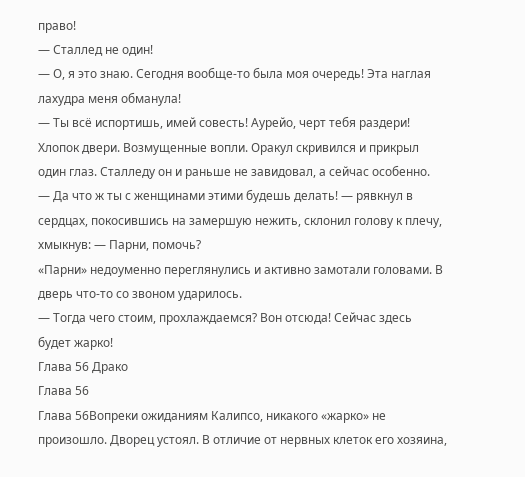право!
― Сталлед не один!
― О, я это знаю. Сегодня вообще-то была моя очередь! Эта наглая лахудра меня обманула!
― Ты всё испортишь, имей совесть! Аурейо, черт тебя раздери!
Хлопок двери. Возмущенные вопли. Оракул скривился и прикрыл один глаз. Сталледу он и раньше не завидовал, а сейчас особенно.
― Да что ж ты с женщинами этими будешь делать! ― рявкнул в сердцах, покосившись на замершую нежить, склонил голову к плечу, хмыкнув: ― Парни, помочь?
«Парни» недоуменно переглянулись и активно замотали головами. В дверь что-то со звоном ударилось.
― Тогда чего стоим, прохлаждаемся? Вон отсюда! Сейчас здесь будет жарко!
Глава 56 Драко
Глава 56
Глава 56Вопреки ожиданиям Калипсо, никакого «жарко» не произошло. Дворец устоял. В отличие от нервных клеток его хозяина,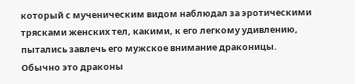который с мученическим видом наблюдал за эротическими трясками женских тел, какими, к его легкому удивлению, пытались завлечь его мужское внимание драконицы.
Обычно это драконы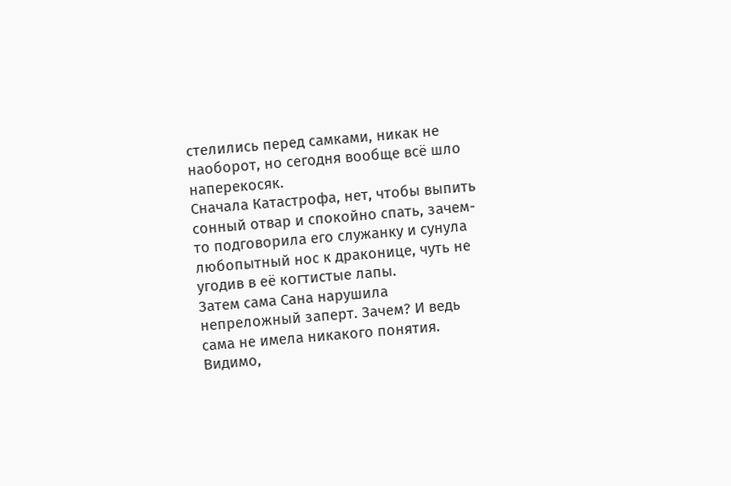стелились перед самками, никак не наоборот, но сегодня вообще всё шло наперекосяк.
Сначала Катастрофа, нет, чтобы выпить сонный отвар и спокойно спать, зачем-то подговорила его служанку и сунула любопытный нос к драконице, чуть не угодив в её когтистые лапы.
Затем сама Сана нарушила непреложный заперт. Зачем? И ведь сама не имела никакого понятия.
Видимо,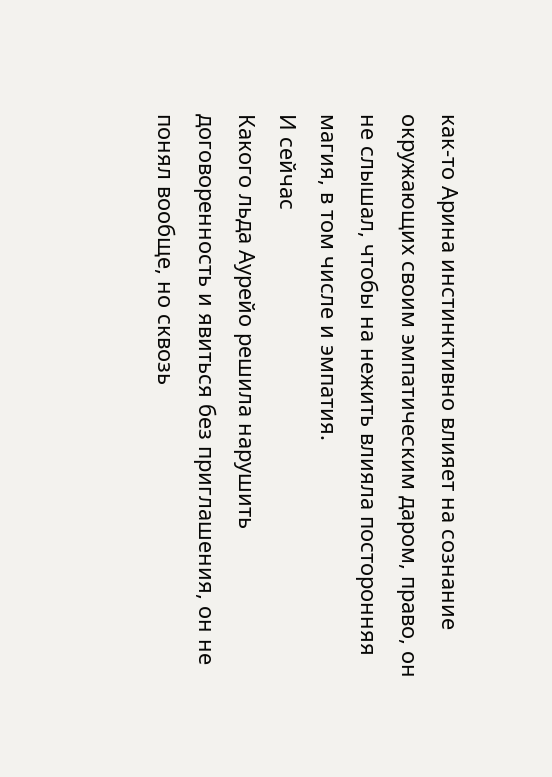как-то Арина инстинктивно влияет на сознание окружающих своим эмпатическим даром, право, он не слышал, чтобы на нежить влияла посторонняя магия, в том числе и эмпатия.
И сейчас
Какого льда Аурейо решила нарушить договоренность и явиться без приглашения, он не понял вообще, но сквозь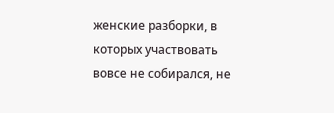женские разборки, в которых участвовать вовсе не собирался, не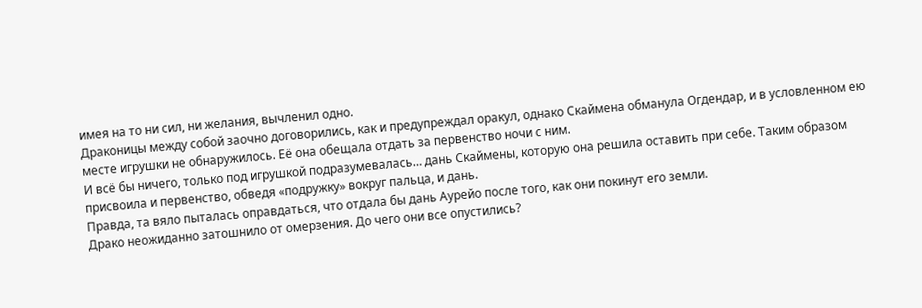имея на то ни сил, ни желания, вычленил одно.
Драконицы между собой заочно договорились, как и предупреждал оракул, однако Скаймена обманула Огдендар, и в условленном ею месте игрушки не обнаружилось. Её она обещала отдать за первенство ночи с ним.
И всё бы ничего, только под игрушкой подразумевалась… дань Скаймены, которую она решила оставить при себе. Таким образом присвоила и первенство, обведя «подружку» вокруг пальца, и дань.
Правда, та вяло пыталась оправдаться, что отдала бы дань Аурейо после того, как они покинут его земли.
Драко неожиданно затошнило от омерзения. До чего они все опустились?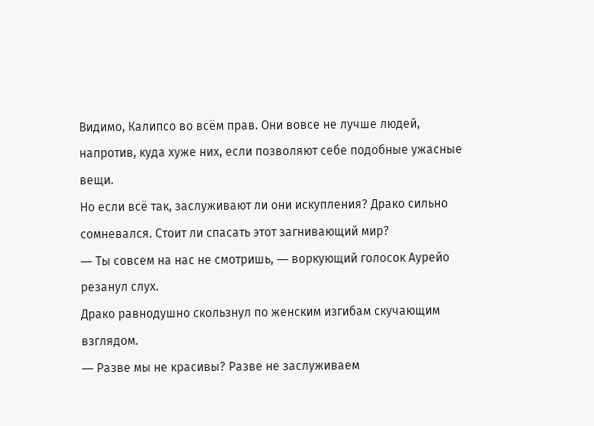Видимо, Калипсо во всём прав. Они вовсе не лучше людей, напротив, куда хуже них, если позволяют себе подобные ужасные вещи.
Но если всё так, заслуживают ли они искупления? Драко сильно сомневался. Стоит ли спасать этот загнивающий мир?
― Ты совсем на нас не смотришь, ― воркующий голосок Аурейо резанул слух.
Драко равнодушно скользнул по женским изгибам скучающим взглядом.
― Разве мы не красивы? Разве не заслуживаем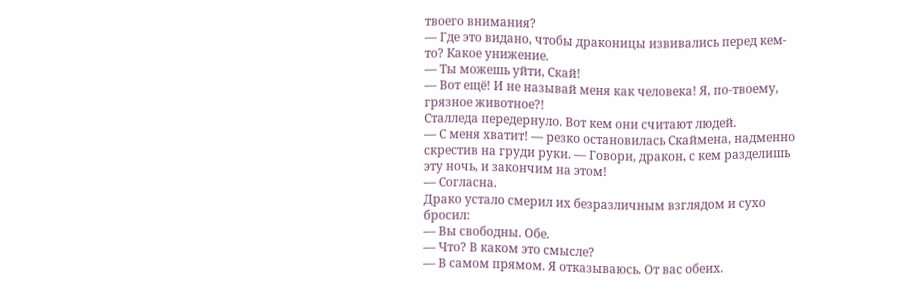твоего внимания?
― Где это видано, чтобы драконицы извивались перед кем-то? Какое унижение.
― Ты можешь уйти, Скай!
― Вот ещё! И не называй меня как человека! Я, по-твоему, грязное животное?!
Сталледа передернуло. Вот кем они считают людей.
― С меня хватит! ― резко остановилась Скаймена, надменно скрестив на груди руки. ― Говори, дракон, с кем разделишь эту ночь, и закончим на этом!
― Согласна.
Драко устало смерил их безразличным взглядом и сухо бросил:
― Вы свободны. Обе.
― Что? В каком это смысле?
― В самом прямом. Я отказываюсь. От вас обеих.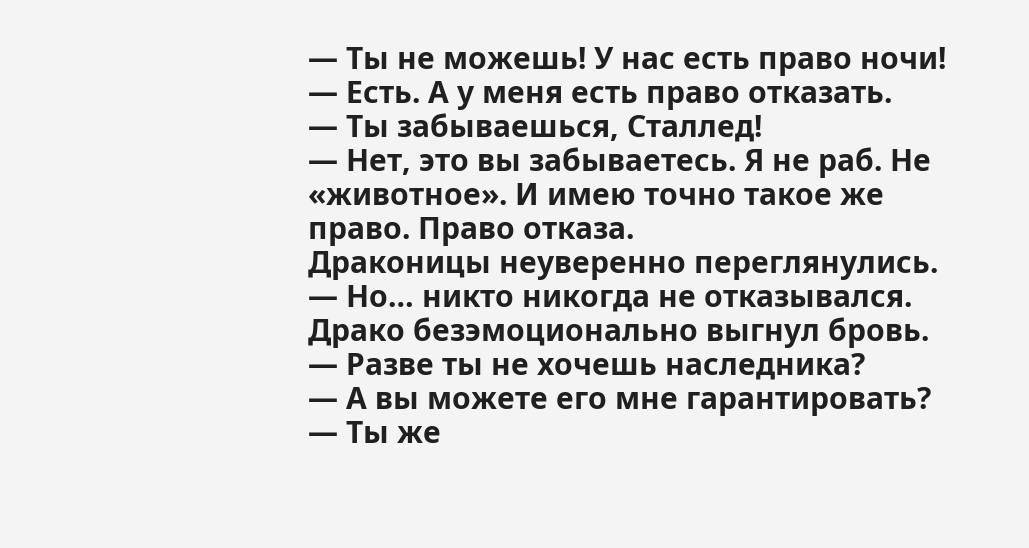― Ты не можешь! У нас есть право ночи!
― Есть. А у меня есть право отказать.
― Ты забываешься, Сталлед!
― Нет, это вы забываетесь. Я не раб. Не «животное». И имею точно такое же право. Право отказа.
Драконицы неуверенно переглянулись.
― Но… никто никогда не отказывался.
Драко безэмоционально выгнул бровь.
― Разве ты не хочешь наследника?
― А вы можете его мне гарантировать?
― Ты же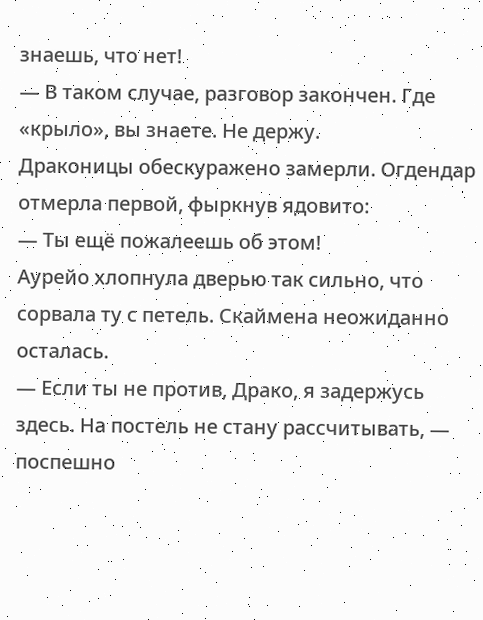знаешь, что нет!
― В таком случае, разговор закончен. Где «крыло», вы знаете. Не держу.
Драконицы обескуражено замерли. Огдендар отмерла первой, фыркнув ядовито:
― Ты ещё пожалеешь об этом!
Аурейо хлопнула дверью так сильно, что сорвала ту с петель. Скаймена неожиданно осталась.
― Если ты не против, Драко, я задержусь здесь. На постель не стану рассчитывать, ― поспешно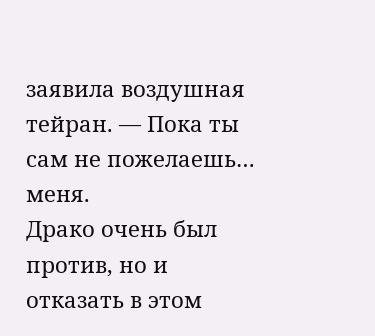заявила воздушная тейран. ― Пока ты сам не пожелаешь… меня.
Драко очень был против, но и отказать в этом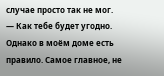случае просто так не мог.
― Как тебе будет угодно. Однако в моём доме есть правило. Самое главное, не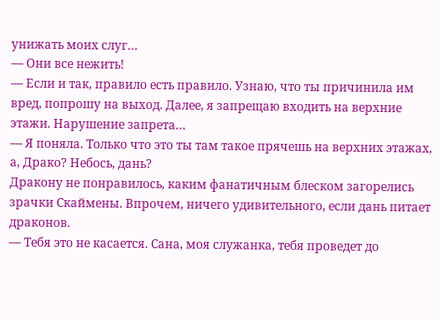унижать моих слуг…
― Они все нежить!
― Если и так, правило есть правило. Узнаю, что ты причинила им вред, попрошу на выход. Далее, я запрещаю входить на верхние этажи. Нарушение запрета…
― Я поняла. Только что это ты там такое прячешь на верхних этажах, а, Драко? Небось, дань?
Дракону не понравилось, каким фанатичным блеском загорелись зрачки Скаймены. Впрочем, ничего удивительного, если дань питает драконов.
― Тебя это не касается. Сана, моя служанка, тебя проведет до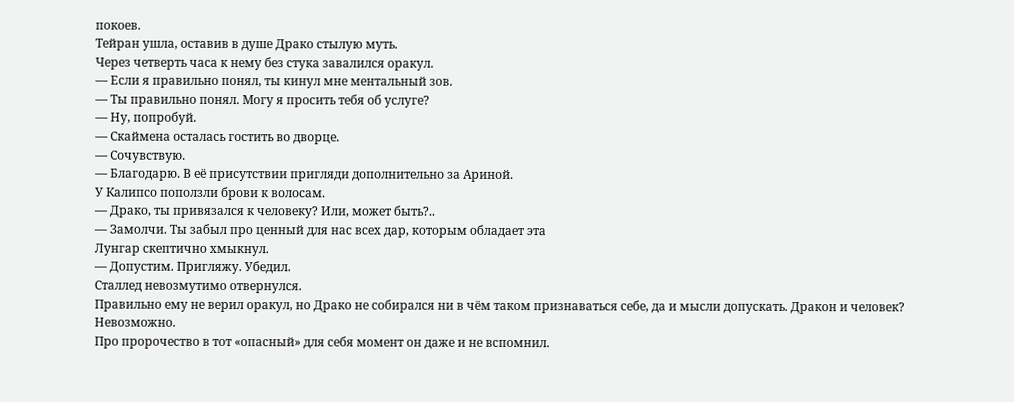покоев.
Тейран ушла, оставив в душе Драко стылую муть.
Через четверть часа к нему без стука завалился оракул.
― Если я правильно понял, ты кинул мне ментальный зов.
― Ты правильно понял. Могу я просить тебя об услуге?
― Ну, попробуй.
― Скаймена осталась гостить во дворце.
― Сочувствую.
― Благодарю. В её присутствии пригляди дополнительно за Ариной.
У Калипсо поползли брови к волосам.
― Драко, ты привязался к человеку? Или, может быть?..
― Замолчи. Ты забыл про ценный для нас всех дар, которым обладает эта
Лунгар скептично хмыкнул.
― Допустим. Пригляжу. Убедил.
Сталлед невозмутимо отвернулся.
Правильно ему не верил оракул, но Драко не собирался ни в чём таком признаваться себе, да и мысли допускать. Дракон и человек? Невозможно.
Про пророчество в тот «опасный» для себя момент он даже и не вспомнил.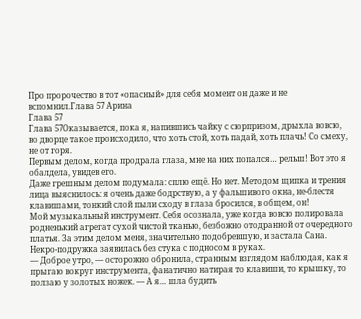Про пророчество в тот «опасный» для себя момент он даже и не вспомнил.Глава 57 Арина
Глава 57
Глава 57Оказывается, пока я, напившись чайку с сюрпризом, дрыхла вовсю, во дворце такое происходило, что хоть стой, хоть падай, хоть плачь! Со смеху, не от горя.
Первым делом, когда продрала глаза, мне на них попался… рельш! Вот это я обалдела, увидев его.
Даже грешным делом подумала: сплю ещё. Но нет. Методом щипка и трения лица выяснилось: я очень даже бодрствую, а у фальшивого окна, не-блестя клавишами, тонкий слой пыли сходу в глаза бросился, в общем, он!
Мой музыкальный инструмент. Себя осознала, уже когда вовсю полировала родненький агрегат сухой чистой тканью, безбожно отодранной от очередного платья. За этим делом меня, значительно подобревшую, и застала Сана.
Некро-подружка заявилась без стука с подносом в руках.
― Доброе утро, ― осторожно обронила, странным взглядом наблюдая, как я прыгаю вокруг инструмента, фанатично натирая то клавиши, то крышку, то ползаю у золотых ножек. ― А я… шла будить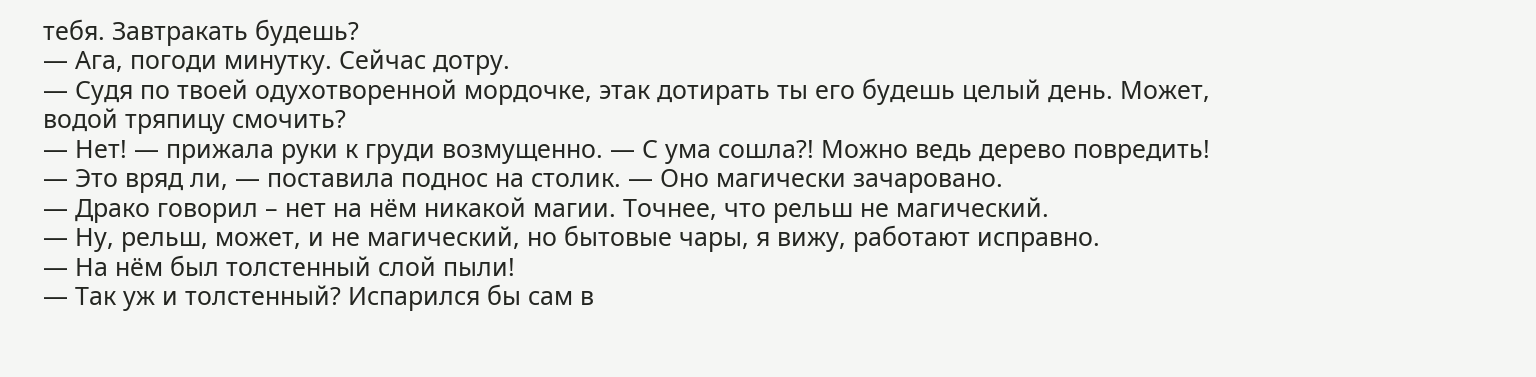тебя. Завтракать будешь?
― Ага, погоди минутку. Сейчас дотру.
― Судя по твоей одухотворенной мордочке, этак дотирать ты его будешь целый день. Может, водой тряпицу смочить?
― Нет! ― прижала руки к груди возмущенно. ― С ума сошла?! Можно ведь дерево повредить!
― Это вряд ли, ― поставила поднос на столик. ― Оно магически зачаровано.
― Драко говорил – нет на нём никакой магии. Точнее, что рельш не магический.
― Ну, рельш, может, и не магический, но бытовые чары, я вижу, работают исправно.
― На нём был толстенный слой пыли!
― Так уж и толстенный? Испарился бы сам в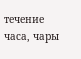течение часа, чары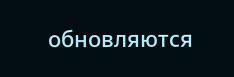обновляются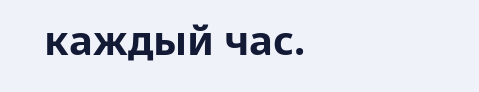каждый час.